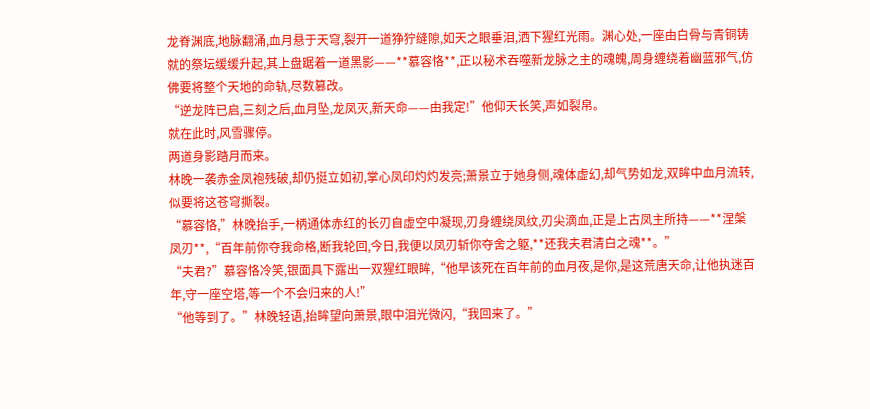龙脊渊底,地脉翻涌,血月悬于天穹,裂开一道狰狞缝隙,如天之眼垂泪,洒下猩红光雨。渊心处,一座由白骨与青铜铸就的祭坛缓缓升起,其上盘踞着一道黑影——**慕容恪**,正以秘术吞噬新龙脉之主的魂魄,周身缠绕着幽蓝邪气,仿佛要将整个天地的命轨,尽数篡改。
“逆龙阵已启,三刻之后,血月坠,龙凤灭,新天命——由我定!”他仰天长笑,声如裂帛。
就在此时,风雪骤停。
两道身影踏月而来。
林晚一袭赤金凤袍残破,却仍挺立如初,掌心凤印灼灼发亮;萧景立于她身侧,魂体虚幻,却气势如龙,双眸中血月流转,似要将这苍穹撕裂。
“慕容恪,”林晚抬手,一柄通体赤红的长刃自虚空中凝现,刃身缠绕凤纹,刃尖滴血,正是上古凤主所持——**涅槃凤刃**,“百年前你夺我命格,断我轮回,今日,我便以凤刃斩你夺舍之躯,**还我夫君清白之魂**。”
“夫君?”慕容恪冷笑,银面具下露出一双猩红眼眸,“他早该死在百年前的血月夜,是你,是这荒唐天命,让他执迷百年,守一座空塔,等一个不会归来的人!”
“他等到了。”林晚轻语,抬眸望向萧景,眼中泪光微闪,“我回来了。”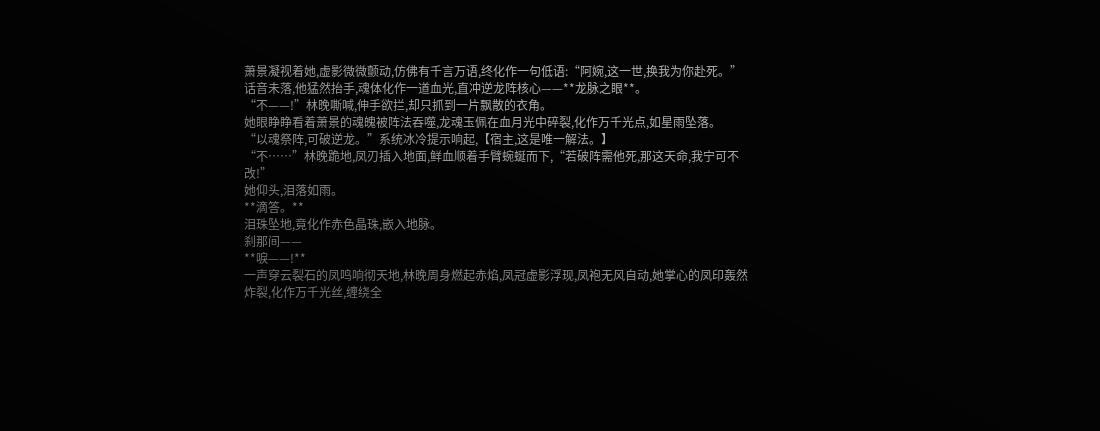萧景凝视着她,虚影微微颤动,仿佛有千言万语,终化作一句低语:“阿婉,这一世,换我为你赴死。”
话音未落,他猛然抬手,魂体化作一道血光,直冲逆龙阵核心——**龙脉之眼**。
“不——!”林晚嘶喊,伸手欲拦,却只抓到一片飘散的衣角。
她眼睁睁看着萧景的魂魄被阵法吞噬,龙魂玉佩在血月光中碎裂,化作万千光点,如星雨坠落。
“以魂祭阵,可破逆龙。”系统冰冷提示响起,【宿主,这是唯一解法。】
“不……”林晚跪地,凤刃插入地面,鲜血顺着手臂蜿蜒而下,“若破阵需他死,那这天命,我宁可不改!”
她仰头,泪落如雨。
**滴答。**
泪珠坠地,竟化作赤色晶珠,嵌入地脉。
刹那间——
**唳——!**
一声穿云裂石的凤鸣响彻天地,林晚周身燃起赤焰,凤冠虚影浮现,凤袍无风自动,她掌心的凤印轰然炸裂,化作万千光丝,缠绕全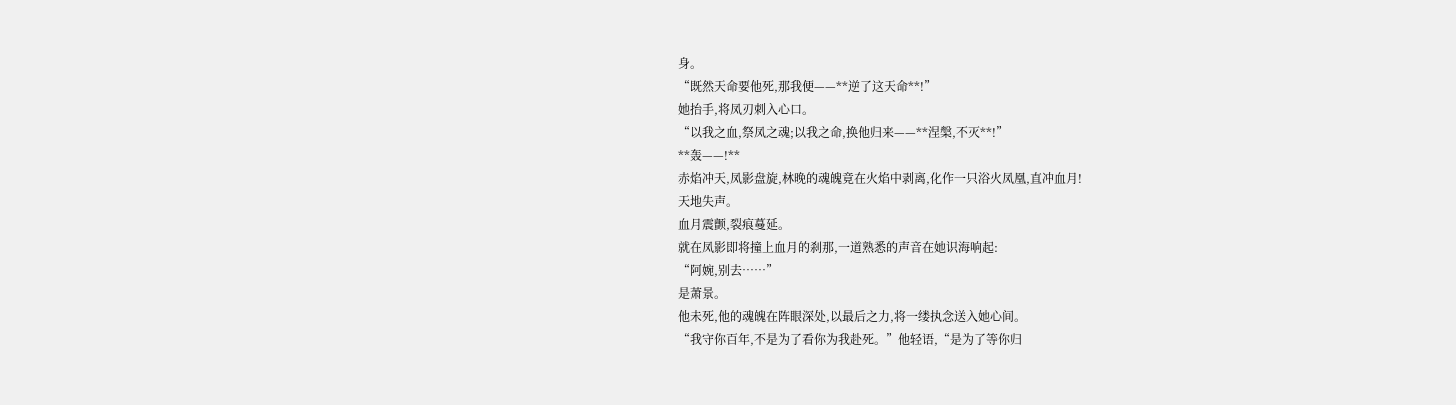身。
“既然天命要他死,那我便——**逆了这天命**!”
她抬手,将凤刃刺入心口。
“以我之血,祭凤之魂;以我之命,换他归来——**涅槃,不灭**!”
**轰——!**
赤焰冲天,凤影盘旋,林晚的魂魄竟在火焰中剥离,化作一只浴火凤凰,直冲血月!
天地失声。
血月震颤,裂痕蔓延。
就在凤影即将撞上血月的刹那,一道熟悉的声音在她识海响起:
“阿婉,别去……”
是萧景。
他未死,他的魂魄在阵眼深处,以最后之力,将一缕执念送入她心间。
“我守你百年,不是为了看你为我赴死。”他轻语,“是为了等你归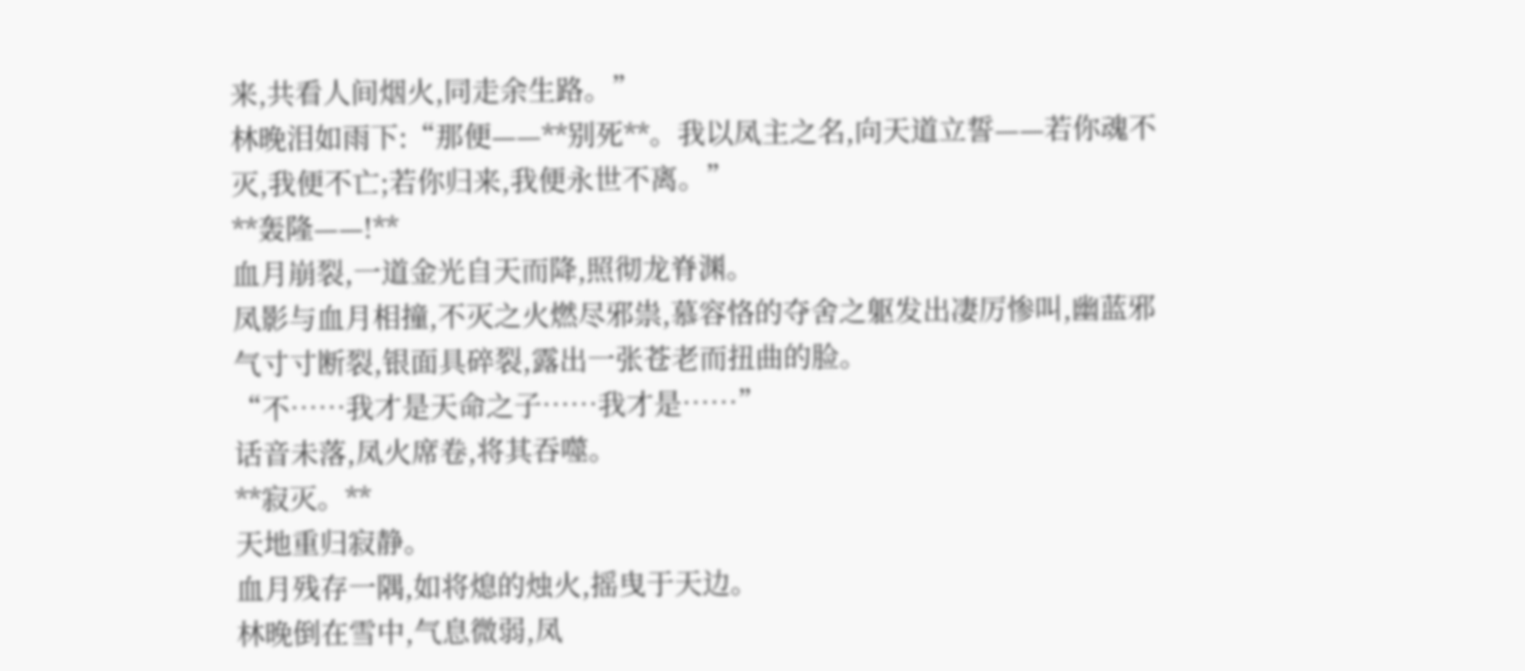来,共看人间烟火,同走余生路。”
林晚泪如雨下:“那便——**别死**。我以凤主之名,向天道立誓——若你魂不灭,我便不亡;若你归来,我便永世不离。”
**轰隆——!**
血月崩裂,一道金光自天而降,照彻龙脊渊。
凤影与血月相撞,不灭之火燃尽邪祟,慕容恪的夺舍之躯发出凄厉惨叫,幽蓝邪气寸寸断裂,银面具碎裂,露出一张苍老而扭曲的脸。
“不……我才是天命之子……我才是……”
话音未落,凤火席卷,将其吞噬。
**寂灭。**
天地重归寂静。
血月残存一隅,如将熄的烛火,摇曳于天边。
林晚倒在雪中,气息微弱,凤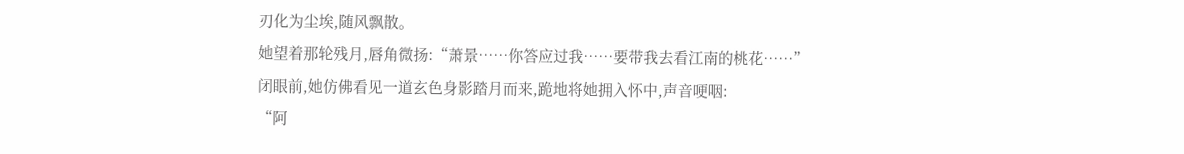刃化为尘埃,随风飘散。
她望着那轮残月,唇角微扬:“萧景……你答应过我……要带我去看江南的桃花……”
闭眼前,她仿佛看见一道玄色身影踏月而来,跪地将她拥入怀中,声音哽咽:
“阿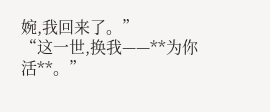婉,我回来了。”
“这一世,换我——**为你活**。”